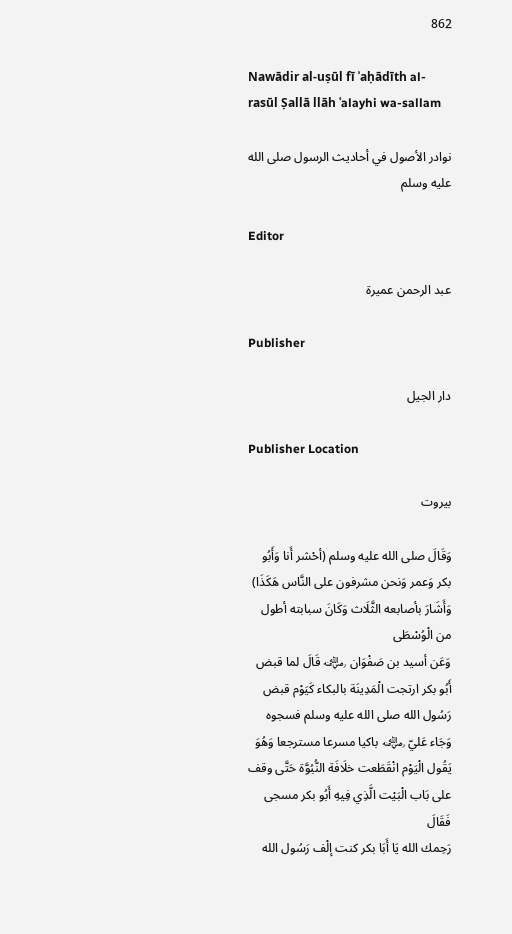862

Nawādir al-uṣūl fī ʾaḥādīth al-rasūl Ṣallā llāh ʿalayhi wa-sallam

نوادر الأصول في أحاديث الرسول صلى الله عليه وسلم

Editor

عبد الرحمن عميرة

Publisher

دار الجيل

Publisher Location

بيروت

وَقَالَ صلى الله عليه وسلم (أحْشر أَنا وَأَبُو بكر وَعمر وَنحن مشرفون على النَّاس هَكَذَا) وَأَشَارَ بأصابعه الثَّلَاث وَكَانَ سبابته أطول من الْوُسْطَى
وَعَن أسيد بن صَفْوَان ﵁ قَالَ لما قبض أَبُو بكر ارتجت الْمَدِينَة بالبكاء كَيَوْم قبض رَسُول الله صلى الله عليه وسلم فسجوه وَجَاء عَليّ ﵁ باكيا مسرعا مسترجعا وَهُوَ يَقُول الْيَوْم انْقَطَعت خلَافَة النُّبُوَّة حَتَّى وقف على بَاب الْبَيْت الَّذِي فِيهِ أَبُو بكر مسجى فَقَالَ
رَحِمك الله يَا أَبَا بكر كنت إلْف رَسُول الله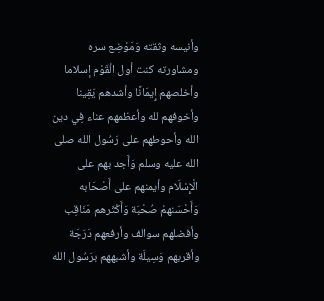وأنيسه وثقته وَمَوْضِع سره ومشاورته كنت أول الْقَوْم إسلاما وأخلصهم إِيمَانًا وأشدهم يَقِينا وأخوفهم لله وأعظمهم عناء فِي دين الله وأحوطهم على رَسُول الله صلى الله عليه وسلم وَأَجد بهم على الْإِسْلَام وأيمنهم على أَصْحَابه وَأَحْسَنهمْ صُحْبَة وَأَكْثَرهم مَنَاقِب وأفضلهم سوالف وأرفعهم دَرَجَة وأقربهم وَسِيلَة وأشبههم برَسُول الله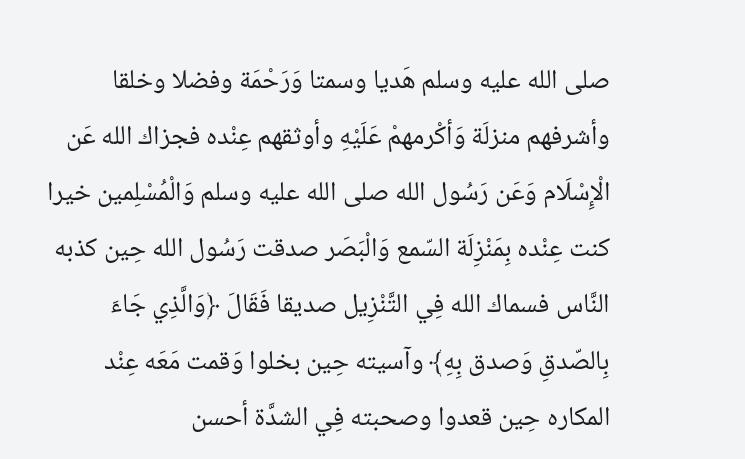صلى الله عليه وسلم هَديا وسمتا وَرَحْمَة وفضلا وخلقا وأشرفهم منزلَة وَأكْرمهمْ عَلَيْهِ وأوثقهم عِنْده فجزاك الله عَن الْإِسْلَام وَعَن رَسُول الله صلى الله عليه وسلم وَالْمُسْلِمين خيرا
كنت عِنْده بِمَنْزِلَة السّمع وَالْبَصَر صدقت رَسُول الله حِين كذبه النَّاس فسماك الله فِي التَّنْزِيل صديقا فَقَالَ ﴿وَالَّذِي جَاءَ بِالصّدقِ وَصدق بِهِ﴾ وآسيته حِين بخلوا وَقمت مَعَه عِنْد المكاره حِين قعدوا وصحبته فِي الشدَّة أحسن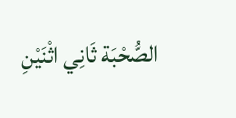الصُّحْبَة ثَانِي اثْنَيْنِ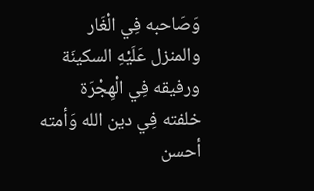وَصَاحبه فِي الْغَار والمنزل عَلَيْهِ السكينَة ورفيقه فِي الْهِجْرَة خلفته فِي دين الله وَأمته أحسن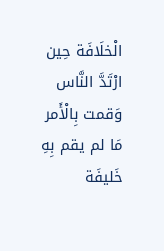الْخلَافَة حِين ارْتَدَّ النَّاس
وَقمت بِالْأَمر مَا لم يقم بِهِ خَليفَة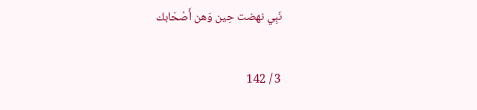نَبِي نهضت حِين وَهن أَصْحَابك

3 / 142